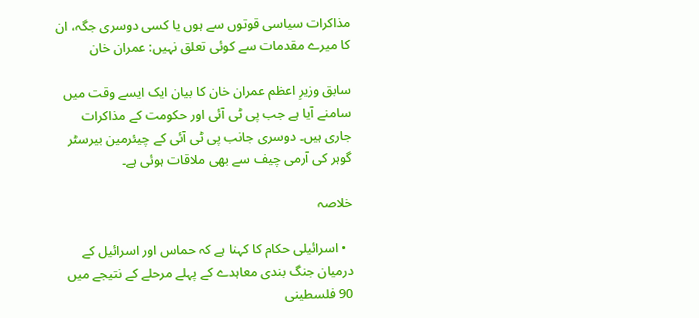مذاکرات سیاسی قوتوں سے ہوں یا کسی دوسری جگہ، ان کا میرے مقدمات سے کوئی تعلق نہیں: عمران خان

سابق وزیرِ اعظم عمران خان کا بیان ایک ایسے وقت میں سامنے آیا ہے جب پی ٹی آئی اور حکومت کے مذاکرات جاری ہیں۔ دوسری جانب پی ٹی آئی کے چیئرمین بیرسٹر گوہر کی آرمی چیف سے بھی ملاقات ہوئی ہے۔

خلاصہ

  • اسرائیلی حکام کا کہنا ہے کہ حماس اور اسرائیل کے درمیان جنگ بندی معاہدے کے پہلے مرحلے کے نتیجے میں 90 فلسطینی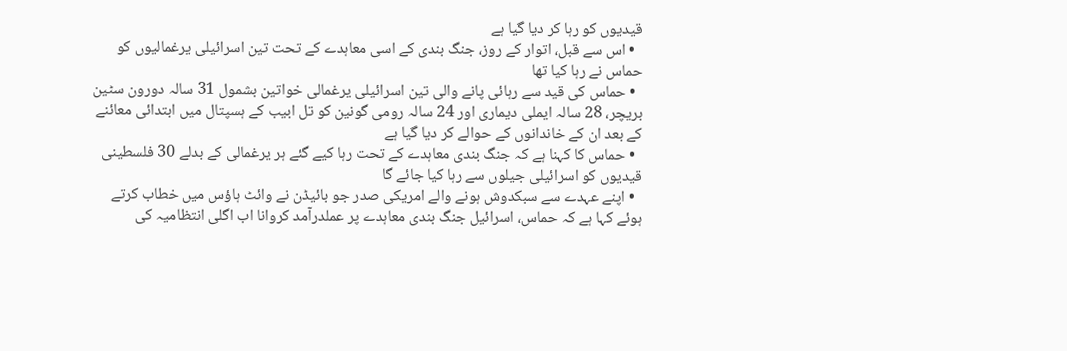قیدیوں کو رہا کر دیا گیا ہے
  • اس سے قبل، اتوار کے روز، جنگ بندی کے اسی معاہدے کے تحت تین اسرائیلی یرغمالیوں کو حماس نے رہا کیا تھا
  • حماس کی قید سے رہائی پانے والی تین اسرائیلی یرغمالی خواتین بشمول 31 سالہ دورون سٹین بریچر، 28 سالہ ایملی دیماری اور 24 سالہ رومی گونین کو تل ابیب کے ہسپتال میں ابتدائی معائنے کے بعد ان کے خاندانوں کے حوالے کر دیا گیا ہے
  • حماس کا کہنا ہے کہ جنگ بندی معاہدے کے تحت رہا کیے گئے ہر یرغمالی کے بدلے 30 فلسطینی قیدیوں کو اسرائیلی جیلوں سے رہا کیا جائے گا
  • اپنے عہدے سے سبکدوش ہونے والے امریکی صدر جو بائیڈن نے وائٹ ہاؤس میں خطاب کرتے ہوئے کہا ہے کہ حماس، اسرائیل جنگ بندی معاہدے پر عملدرآمد کروانا اب اگلی انتظامیہ کی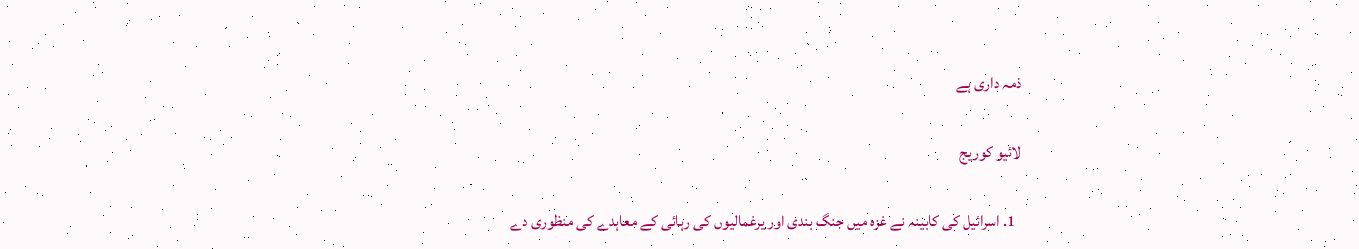ذمہ داری ہے

لائیو کوریج

  1. اسرائیل کی کابینہ نے غزہ میں جنگ بندی اور یرغمالیوں کی رہائی کے معاہدے کی منظوری دے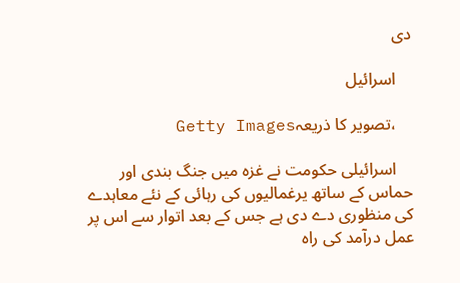دی

    اسرائیل

    ،تصویر کا ذریعہGetty Images

    اسرائیلی حکومت نے غزہ میں جنگ بندی اور حماس کے ساتھ یرغمالیوں کی رہائی کے نئے معاہدے کی منظوری دے دی ہے جس کے بعد اتوار سے اس پر عمل درآمد کی راہ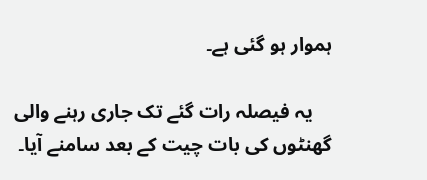ہموار ہو گئی ہے۔

    یہ فیصلہ رات گئے تک جاری رہنے والی گھنٹوں کی بات چیت کے بعد سامنے آیا۔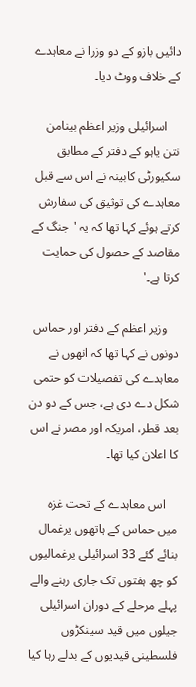دائیں بازو کے دو وزرا نے معاہدے کے خلاف ووٹ دیا۔

    اسرائیلی وزیر اعظم بینامن نتن یاہو کے دفتر کے مطابق سکیورٹی کابینہ نے اس سے قبل معاہدے کی توثیق کی سفارش کرتے ہوئے کہا تھا کہ یہ 'جنگ کے مقاصد کے حصول کی حمایت کرتا ہے۔'

    وزیر اعظم کے دفتر اور حماس دونوں نے کہا تھا کہ انھوں نے معاہدے کی تفصیلات کو حتمی شکل دے دی ہے، جس کے دو دن بعد قطر، امریکہ اور مصر نے اس کا اعلان کیا تھا۔

    اس معاہدے کے تحت غزہ میں حماس کے ہاتھوں یرغمال بنائے گئے 33 اسرائیلی یرغمالیوں کو چھ ہفتوں تک جاری رہنے والے پہلے مرحلے کے دوران اسرائیلی جیلوں میں قید سینکڑوں فلسطینی قیدیوں کے بدلے رہا کیا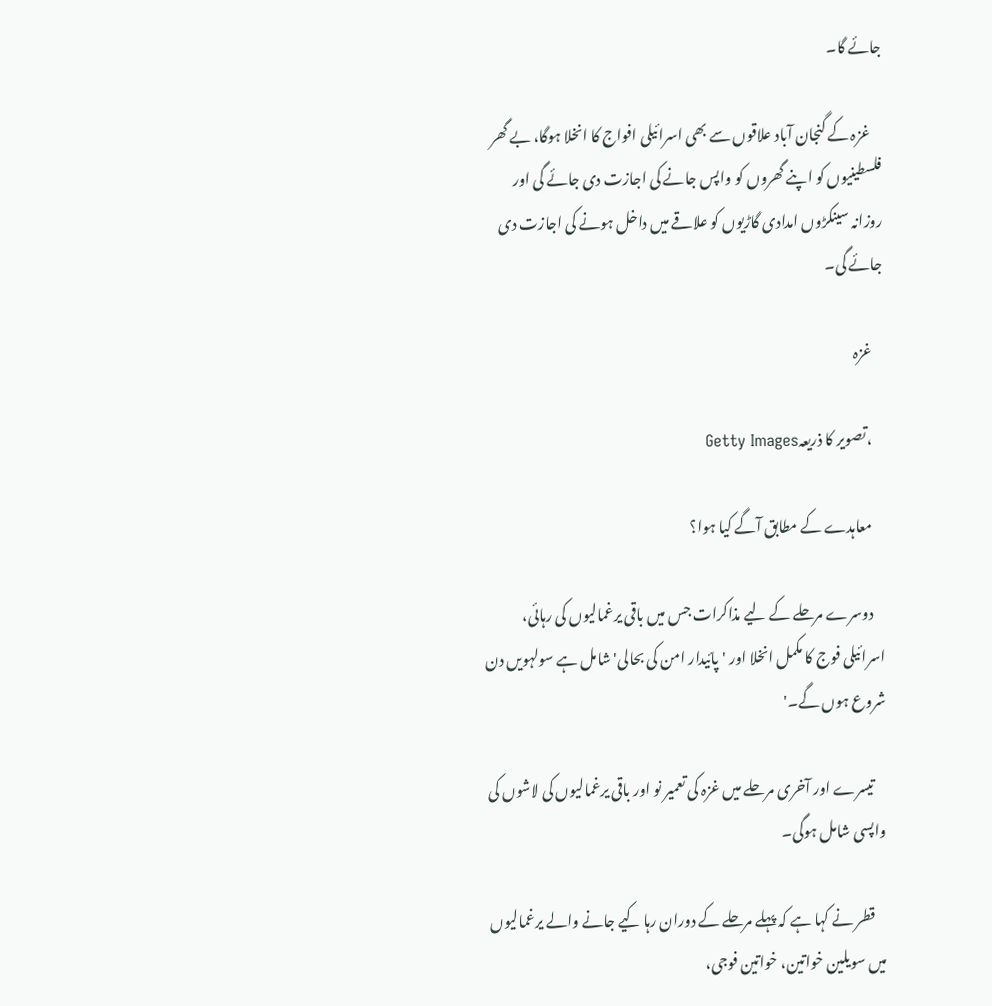جائے گا۔

    غزہ کے گنجان آباد علاقوں سے بھی اسرائیلی افواج کا انخلا ہوگا، بے گھر فلسطینیوں کو اپنے گھروں کو واپس جانے کی اجازت دی جائے گی اور روزانہ سینکڑوں امدادی گاڑیوں کو علاقے میں داخل ہونے کی اجازت دی جائے گی۔

    غزہ

    ،تصویر کا ذریعہGetty Images

    معاہدے کے مطابق آگے کیا ہوا؟

    دوسرے مرحلے کے لیے مذاکرات جس میں باقی یرغمالیوں کی رہائی، اسرائیلی فوج کا مکمل انخلا اور 'پائیدار امن کی بحالی' شامل ہے سولہویں دن شروع ہوں گے۔'

    تیسرے اور آخری مرحلے میں غزہ کی تعمیر نو اور باقی یرغمالیوں کی لاشوں کی واپسی شامل ہوگی۔

    قطر نے کہا ہے کہ پہلے مرحلے کے دوران رہا کیے جانے والے یرغمالیوں میں سویلین خواتین، خواتین فوجی،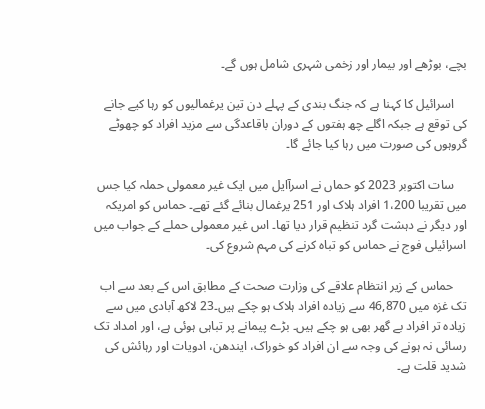بچے، بوڑھے اور بیمار اور زخمی شہری شامل ہوں گے۔

    اسرائیل کا کہنا ہے کہ جنگ بندی کے پہلے دن تین یرغمالیوں کو رہا کیے جانے کی توقع ہے جبکہ اگلے چھ ہفتوں کے دوران باقاعدگی سے مزید افراد کو چھوٹے گروہوں کی صورت میں رہا کیا جائے گا۔

    سات اکتوبر 2023 کو حماں نے اسرآایل میں ایک غیر معمولی حملہ کیا جس میں تقریبا 1،200 افراد ہلاک اور 251 یرغمال بنائے گئے تھے۔ حماس کو امریکہ اور دیگر نے دہشت گرد تنظیم قرار دیا تھا۔ اس غیر معمولی حملے کے جواب میں اسرائیلی فوج نے حماس کو تباہ کرنے کی مہم شروع کی۔

    حماس کے زیر انتظام علاقے کی وزارت صحت کے مطابق اس کے بعد سے اب تک غزہ میں 46,870 سے زیادہ افراد ہلاک ہو چکے ہیں۔23 لاکھ آبادی میں سے زیادہ تر افراد بے گھر بھی ہو چکے ہیں۔ بڑے پیمانے پر تباہی ہوئی ہے، اور امداد تک رسائی نہ ہونے کی وجہ سے ان افراد کو خوراک، ایندھن، ادویات اور رہائش کی شدید قلت ہے۔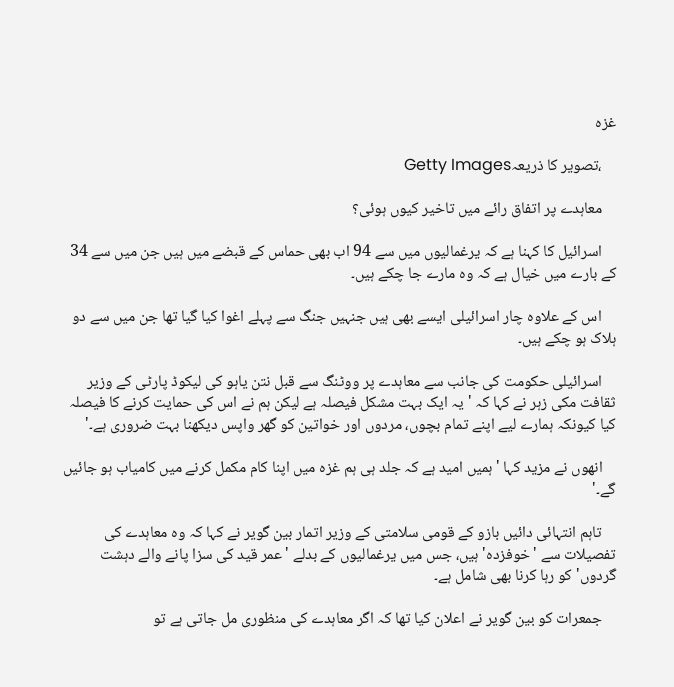غزہ

    ،تصویر کا ذریعہGetty Images

    معاہدے پر اتفاق رائے میں تاخیر کیوں ہوئی؟

    اسرائیل کا کہنا ہے کہ یرغمالیوں میں سے 94 اب بھی حماس کے قبضے میں ہیں جن میں سے 34 کے بارے میں خیال ہے کہ وہ مارے جا چکے ہیں۔

    اس کے علاوہ چار اسرائیلی ایسے بھی ہیں جنہیں جنگ سے پہلے اغوا کیا گیا تھا جن میں سے دو ہلاک ہو چکے ہیں۔

    اسرائیلی حکومت کی جانب سے معاہدے پر ووٹنگ سے قبل نتن یاہو کی لیکوڈ پارٹی کے وزیر ثقافت مکی زہر نے کہا کہ 'یہ ایک بہت مشکل فیصلہ ہے لیکن ہم نے اس کی حمایت کرنے کا فیصلہ کیا کیونکہ ہمارے لیے اپنے تمام بچوں، مردوں اور خواتین کو گھر واپس دیکھنا بہت ضروری ہے۔'

    انھوں نے مزید کہا 'ہمیں امید ہے کہ جلد ہی ہم غزہ میں اپنا کام مکمل کرنے میں کامیاب ہو جائیں گے۔'

    تاہم انتہائی دائیں بازو کے قومی سلامتی کے وزیر اتمار بین گویر نے کہا کہ وہ معاہدے کی تفصیلات سے 'خوفزدہ' ہیں، جس میں یرغمالیوں کے بدلے 'عمر قید کی سزا پانے والے دہشت گردوں' کو رہا کرنا بھی شامل ہے۔

    جمعرات کو بین گویر نے اعلان کیا تھا کہ اگر معاہدے کی منظوری مل جاتی ہے تو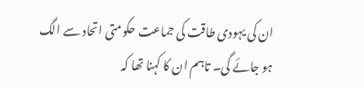ان کی یہودی طاقت کی جماعت حکومتی اتحاد سے الگ ہو جائے گی۔ تاہم ان کا کہنا تھا کہ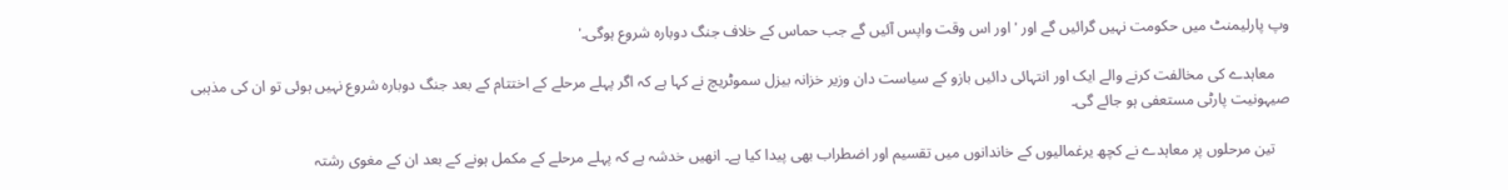وپ پارلیمنٹ میں حکومت نہیں گرائیں گے اور ' اور اس وقت واپس آئیں گے جب حماس کے خلاف جنگ دوبارہ شروع ہوگی۔'

    معاہدے کی مخالفت کرنے والے ایک اور انتہائی دائیں بازو کے سیاست دان وزیر خزانہ بیزل سموٹریچ نے کہا ہے کہ اگر پہلے مرحلے کے اختتام کے بعد جنگ دوبارہ شروع نہیں ہوئی تو ان کی مذہبی صیہونیت پارٹی مستعفی ہو جائے گی۔

    تین مرحلوں پر معاہدے نے کچھ یرغمالیوں کے خاندانوں میں تقسیم اور اضطراب بھی پیدا کیا ہے۔ انھیں خدشہ ہے کہ پہلے مرحلے کے مکمل ہونے کے بعد ان کے مغوی رشتہ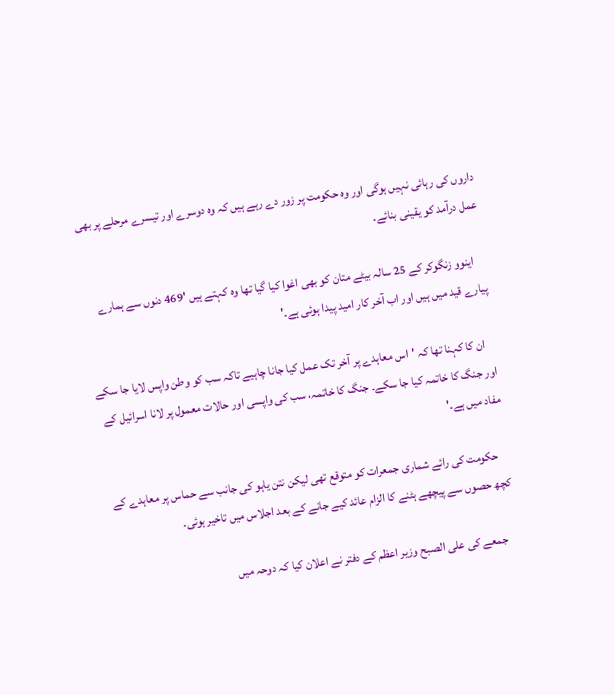داروں کی رہائی نہیں ہوگی اور وہ حکومت پر زور دے رہے ہیں کہ وہ دوسرے اور تیسرے مرحلے پر بھی عمل درآمد کو یقینی بنائے۔

    اینوو زنگوکر کے 25 سالہ بیٹے متان کو بھی اغوا کیا گیا تھا وہ کہتے ہیں '469 دنوں سے ہمارے پیارے قید میں ہیں اور اب آخر کار امید پیدا ہوئی ہے۔'

    ان کا کہنا تھا کہ 'اس معاہدے پر آخر تک عمل کیا جانا چاہیے تاکہ سب کو وطن واپس لایا جا سکے اور جنگ کا خاتمہ کیا جا سکے۔ جنگ کا خاتمہ، سب کی واپسی اور حالات معمول پر لانا اسرائیل کے مفاد میں ہے۔'

    حکومت کی رائے شماری جمعرات کو متوقع تھی لیکن نتن یاہو کی جانب سے حماس پر معاہدے کے کچھ حصوں سے پیچھے ہٹنے کا الزام عائد کیے جانے کے بعد اجلاس میں تاخیر ہوئی۔

    جمعے کی علی الصبح وزیر اعظم کے دفتر نے اعلان کیا کہ دوحہ میں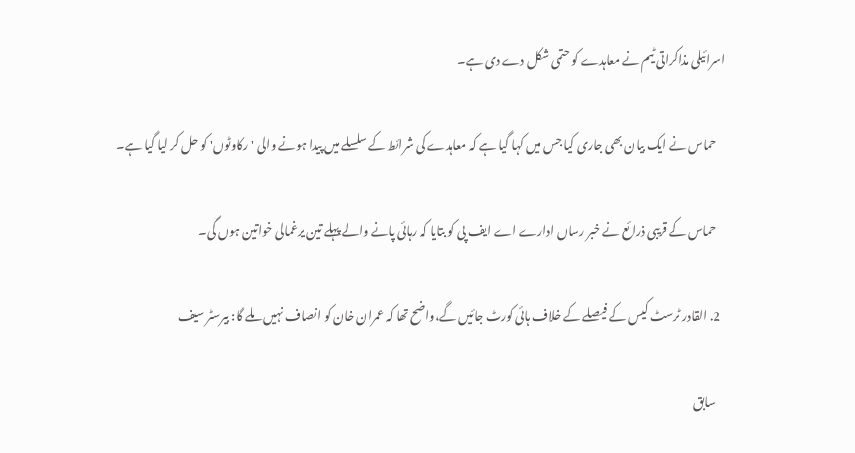اسرائیلی مذاکراتی ٹیم نے معاہدے کو حتمی شکل دے دی ہے۔

    حماس نے ایک بیان بھی جاری کیا جس میں کہا گیا ہے کہ معاہدے کی شرائط کے سلسلے میں پیدا ہونے والی 'رکاوٹوں' کو حل کر لیا گیا ہے۔

    حماس کے قریبی ذرائع نے خبر رساں ادارے اے ایف پی کو بتایا کہ رہائی پانے والے پہلے تین یرغمالی خواتین ہوں گی۔

  2. القادر ٹرسٹ کیس کے فیصلے کے خلاف ہائی کورٹ جائیں گے،واضح تھا کہ عمران خان کو انصاف نہیں ملے گا: بیرسٹر سیف

    سابق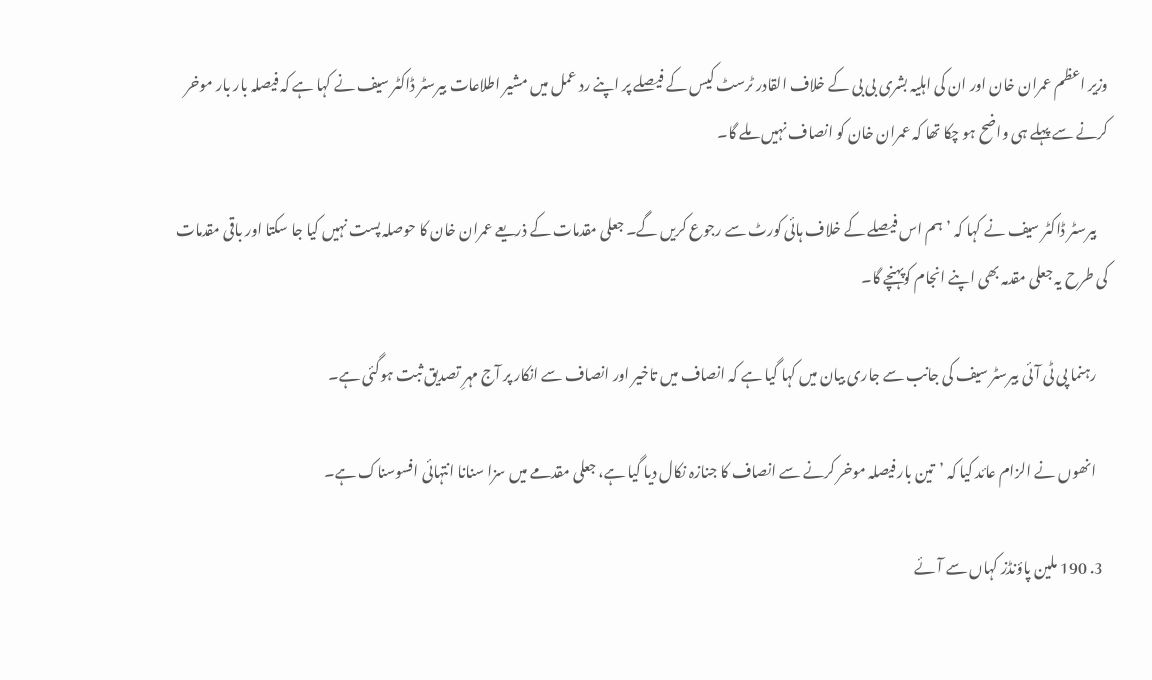وزیر اعظم عمران خان اور ان کی اہلیہ بشری بی بی کے خلاف القادر ٹرسٹ کیس کے فیصلے پر اپنے رد عمل میں مشیر اطلاعات بیرسٹر ڈاکٹر سیف نے کہا ہے کہ فیصلہ بار بار موخر کرنے سے پہلے ہی واضح ہو چکا تھا کہ عمران خان کو انصاف نہیں ملے گا۔

    بیرسٹر ڈاکٹر سیف نے کہا کہ ’ہم اس فیصلے کے خلاف ہائی کورٹ سے رجوع کریں گے۔ جعلی مقدمات کے ذریعے عمران خان کا حوصلہ پست نہیں کیا جا سکتا اور باقی مقدمات کی طرح یہ جعلی مقدمہ بھی اپنے انجام کوپہنچے گا۔

    رہنما پی ٹی آئی بیرسٹر سیف کی جانب سے جاری بیان میں کہا گیا ہے کہ انصاف میں تاخیر اور انصاف سے انکار پر آج مہرِ تصدیق ثبت ہوگئی ہے۔

    انھوں نے الزام عائد کیا کہ ’تین بار فیصلہ موخر کرنے سے انصاف کا جنازہ نکال دیا گیا ہے، جعلی مقدمے میں سزا سنانا انتہائی افسوسناک ہے۔

  3. 190 ملین پاؤنڈز کہاں سے آئے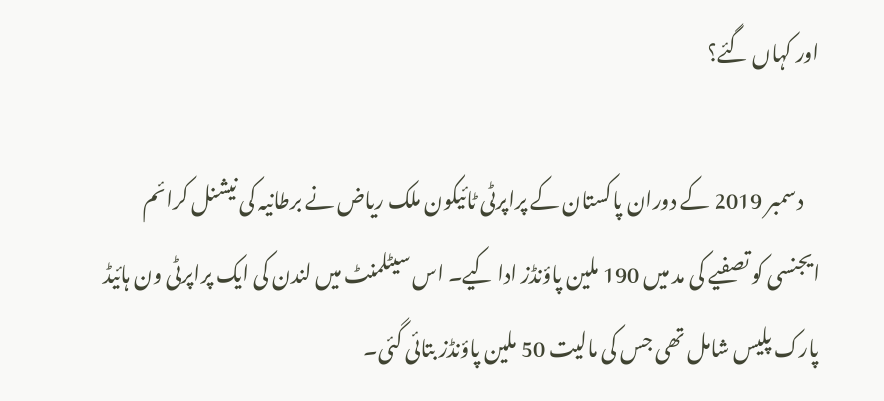اور کہاں گئے؟

    دسمبر 2019 کے دوران پاکستان کے پراپرٹی ٹائیکون ملک ریاض نے برطانیہ کی نیشنل کرائم ایجنسی کو تصفیے کی مد میں 190 ملین پاؤنڈز ادا کیے۔ اس سیٹلمنٹ میں لندن کی ایک پراپرٹی ون ہائیڈ پارک پلیس شامل تھی جس کی مالیت 50 ملین پاؤنڈز بتائی گئی۔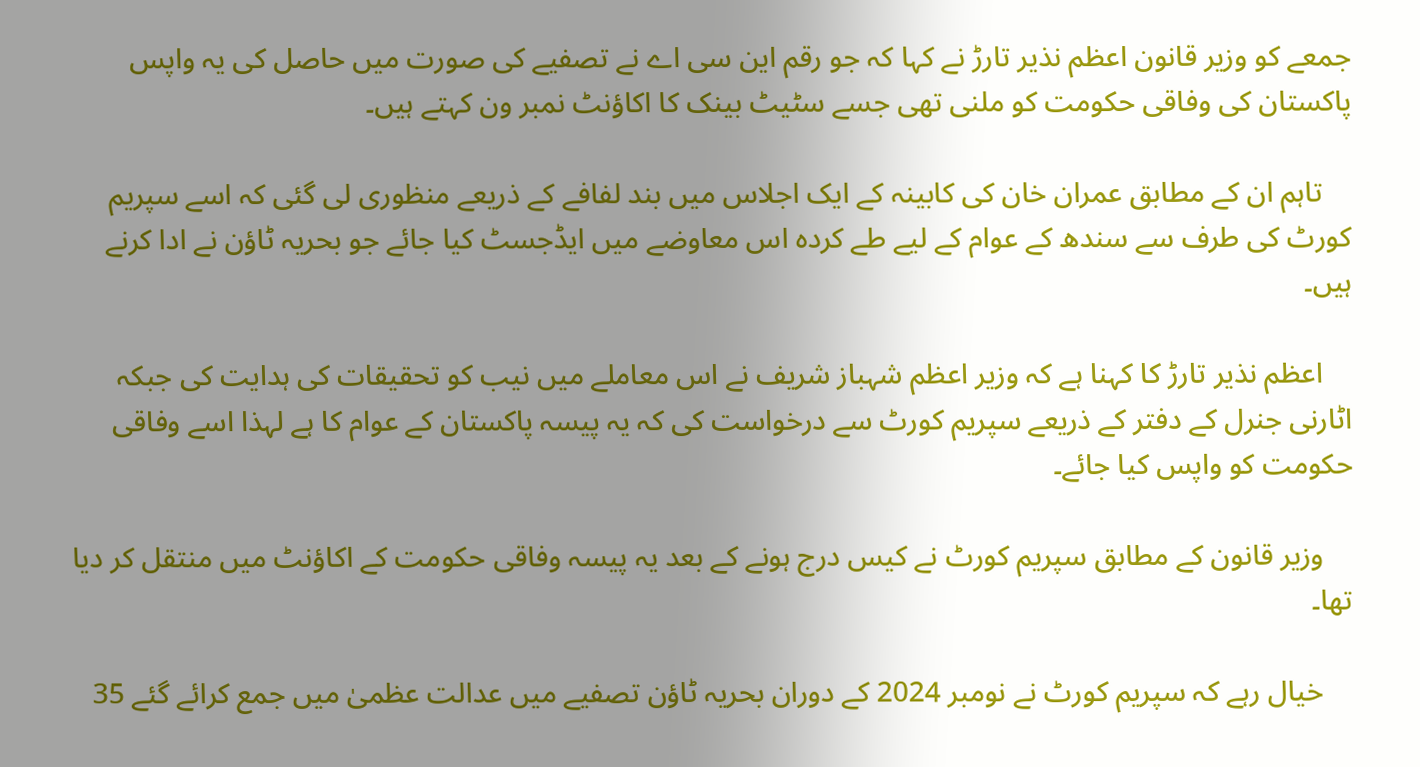جمعے کو وزیر قانون اعظم نذیر تارڑ نے کہا کہ جو رقم این سی اے نے تصفیے کی صورت میں حاصل کی یہ واپس پاکستان کی وفاقی حکومت کو ملنی تھی جسے سٹیٹ بینک کا اکاؤنٹ نمبر ون کہتے ہیں۔

    تاہم ان کے مطابق عمران خان کی کابینہ کے ایک اجلاس میں بند لفافے کے ذریعے منظوری لی گئی کہ اسے سپریم کورٹ کی طرف سے سندھ کے عوام کے لیے طے کردہ اس معاوضے میں ایڈجسٹ کیا جائے جو بحریہ ٹاؤن نے ادا کرنے ہیں۔

    اعظم نذیر تارڑ کا کہنا ہے کہ وزیر اعظم شہباز شریف نے اس معاملے میں نیب کو تحقیقات کی ہدایت کی جبکہ اٹارنی جنرل کے دفتر کے ذریعے سپریم کورٹ سے درخواست کی کہ یہ پیسہ پاکستان کے عوام کا ہے لہذا اسے وفاقی حکومت کو واپس کیا جائے۔

    وزیر قانون کے مطابق سپریم کورٹ نے کیس درج ہونے کے بعد یہ پیسہ وفاقی حکومت کے اکاؤنٹ میں منتقل کر دیا تھا۔

    خیال رہے کہ سپریم کورٹ نے نومبر 2024 کے دوران بحریہ ٹاؤن تصفیے میں عدالت عظمیٰ میں جمع کرائے گئے 35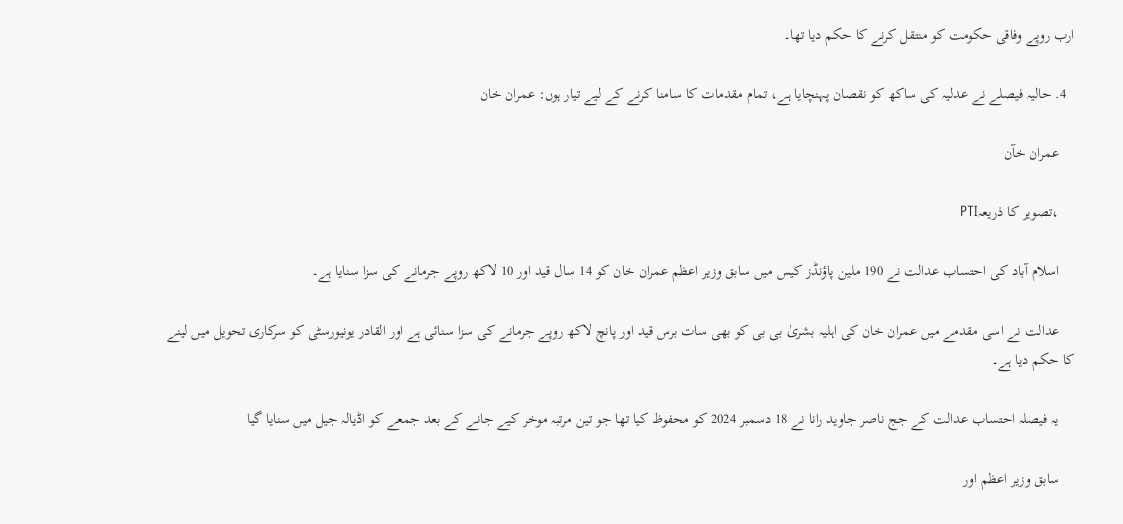ارب روپے وفاقی حکومت کو منتقل کرنے کا حکم دیا تھا۔

  4. حالیہ فیصلے نے عدلیہ کی ساکھ کو نقصان پہنچایا ہے، تمام مقدمات کا سامنا کرنے کے لیے تیار ہوں: عمران خان

    عمران خآن

    ،تصویر کا ذریعہPTI

    اسلام آباد کی احتساب عدالت نے 190 ملین پاؤنڈز کیس میں سابق وزیر اعظم عمران خان کو 14 سال قید اور 10 لاکھ روپے جرمانے کی سزا سنایا ہے۔

    عدالت نے اسی مقدمے میں عمران خان کی اہلیہ بشریٰ بی بی کو بھی سات برس قید اور پانچ لاکھ روپے جرمانے کی سزا سنائی ہے اور القادر یونیورسٹی کو سرکاری تحویل میں لینے کا حکم دیا ہے۔

    یہ فیصلہ احتساب عدالت کے جج ناصر جاوید رانا نے 18 دسمبر 2024 کو محفوظ کیا تھا جو تین مرتبہ موخر کیے جانے کے بعد جمعے کو اڈیالہ جیل میں سنایا گیا

    سابق وزیر اعظم اور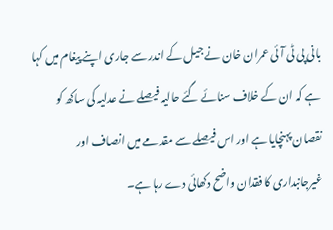بانی پی ٹی آئی عمران خان نے جیل کے اندر سے جاری اپنے پیغام میں کہا ہے کہ ان کے خلاف سنائے گئے حالیہ فیصلے نے عدلیہ کی ساکھ کو نقصان پہنچایا ہے اور اس فیصلے سے مقدمے میں انصاف اور غیرجانبداری کا فقدان واضح دکھائی دے رہا ہے۔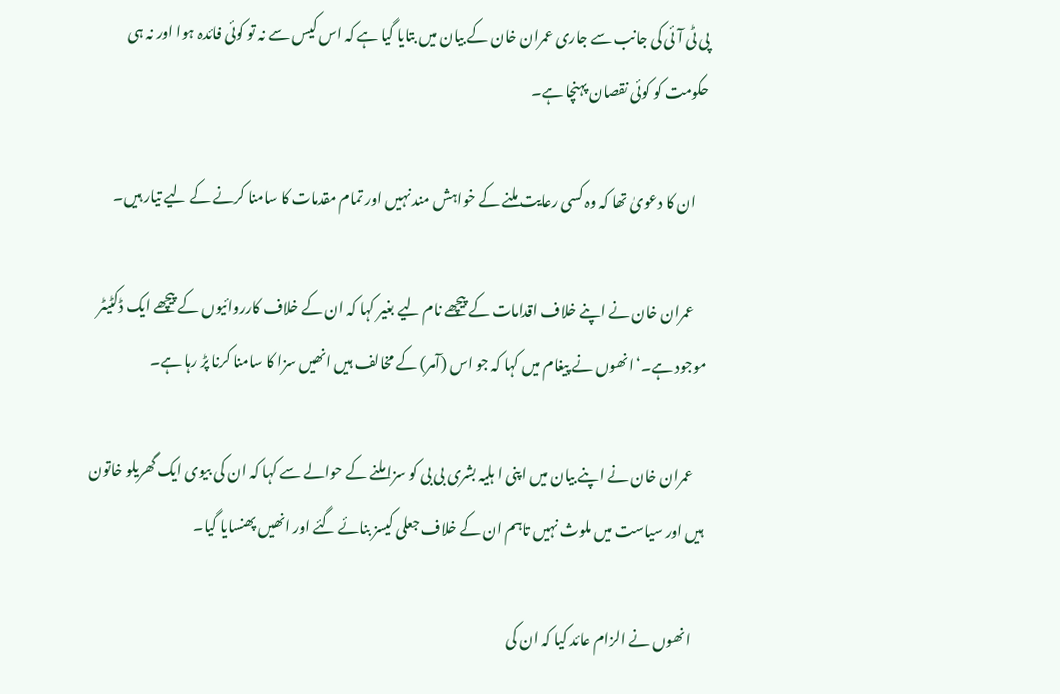پی ٹی آئی کی جانب سے جاری عمران خان کے بیان میں بتایا گیا ہے کہ اس کیس سے نہ تو کوئی فائدہ ہوا اور نہ ہی حکومت کو کوئی نقصان پہنچا ہے۔

    ان کا دعویٰ تھا کہ وہ کسی رعایت ملنے کے خواہش مند نہیں اور تمام مقدمات کا سامنا کرنے کے لیے تیار ہیں۔

    عمران خان نے اپنے خلاف اقدامات کے پیچھے نام لیے بغیر کہا کہ ان کے خلاف کارروائیوں کے پیچھے ایک ڈکٹیٹر موجود ہے۔‘انھوں نے پیغام میں کہا کہ جو اس (آمر) کے مخالف ہیں انھیں سزا کا سامنا کرنا پڑ رہا ہے۔

    عمران خان نے اپنے بیان میں اپنی ا ہلیہ بشری بی بی کو سزا ملنے کے حوالے سے کہا کہ ان کی بیوی ایک گھریلو خاتون ہیں اور سیاست میں ملوث نہیں تاہم ان کے خلاف جعلی کیسز بنائے گئے اور انھیں پھنسایا گیا۔

    انھوں نے الزام عائد کیا کہ ان کی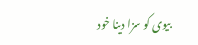بیوی کو سزا دینا خود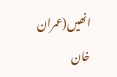انھیں(عمران خان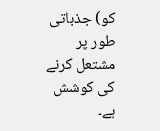کو) جذباتی طور پر مشتعل کرنے کی کوشش ہے۔